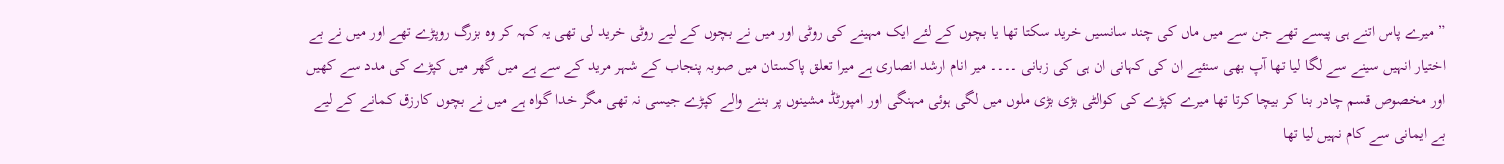” میرے پاس اتنے ہی پیسے تھے جن سے میں ماں کی چند سانسیں خرید سکتا تھا یا بچوں کے لئے ایک مہینے کی روٹی اور میں نے بچوں کے لیے روٹی خرید لی تھی یہ کہہ کر وہ بزرگ روپڑے تھے اور میں نے بے اختیار انہیں سینے سے لگا لیا تھا آپ بھی سنئیے ان کی کہانی ان ہی کی زبانی ۔۔۔۔ میر انام ارشد انصاری ہے میرا تعلق پاکستان میں صوبہ پنجاب کے شہر مرید کے سے ہے میں گھر میں کپڑے کی مدد سے کھیں اور مخصوص قسم چادر بنا کر بیچا کرتا تھا میرے کپڑے کی کوالٹی بڑی بڑی ملوں میں لگی ہوئی مہنگی اور امپورٹڈ مشینوں پر بننے والے کپڑے جیسی نہ تھی مگر خدا گواہ ہے میں نے بچوں کارزق کمانے کے لیے بے ایمانی سے کام نہیں لیا تھا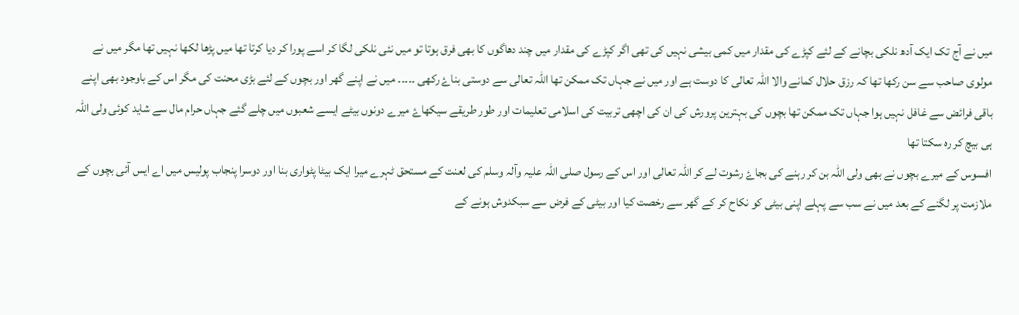میں نے آج تک ایک آدھ نلکی بچانے کے لئے کپڑے کی مقدار میں کمی بیشی نہیں کی تھی اگر کپڑے کی مقدار میں چند دھاگوں کا بھی فرق ہوتا تو میں نئی نلکی لگا کر اسے پورا کر دیا کرتا تھا میں پڑھا لکھا نہیں تھا مگر میں نے مولوی صاحب سے سن رکھا تھا کہ رزق حلال کمانے والا اللہ تعالی کا دوست ہے اور میں نے جہاں تک ممکن تھا اللہ تعالی سے دوستی بناۓ رکھی ۔۔۔۔۔ میں نے اپنے گھر اور بچوں کے لئے بڑی محنت کی مگر اس کے باوجود بھی اپنے باقی فرائض سے غافل نہیں ہوا جہاں تک ممکن تھا بچوں کی بہترین پرورش کی ان کی اچھی تربیت کی اسلامی تعلیمات اور طور طریقے سیکھاۓ میرے دونوں بیٹے ایسے شعبوں میں چلے گئے جہاں حرام مال سے شاید کوئی ولی اللہ ہی بیچ کر رہ سکتا تھا
افسوس کے میرے بچوں نے بھی ولی اللہ بن کر رہنے کی بجاۓ رشوت لے کر اللہ تعالی اور اس کے رسول صلی اللہ علیہ وآلہ وسلم کی لعنت کے مستحق ٹہرے میرا ایک بیٹا پٹواری بنا اور دوسرا پنجاب پولیس میں اے ایس آئی بچوں کے ملازمت پر لگنے کے بعد میں نے سب سے پہلے اپنی بیٹی کو نکاح کر کے گھر سے رخصت کیا اور بیٹی کے فرض سے سبکدوش ہونے کے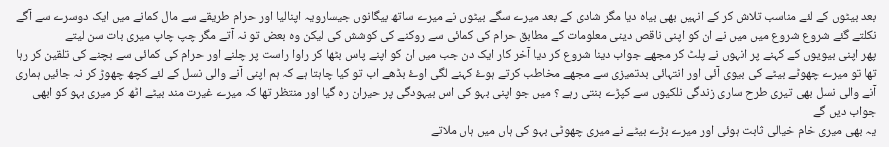بعد بیٹوں کے لئے مناسب تلاش کر کے انہیں بھی بیاہ دیا مگر شادی کے بعد میرے سگے بیٹوں نے میرے ساتھ بیگانوں جیسارویہ اپنالیا اور حرام طریقے سے مال کمانے میں ایک دوسرے سے آگے نکلتے گئے شروع شروع میں میں نے ان کو اپنی ناقص دینی معلومات کے مطابق حرام کی کمائی سے روکنے کی کوشش کی لیکن وہ بعض تو نہ آتے مگر چپ چاپ میری بات سن لیتے
پھر اپنی بیویوں کے کہنے پر انہوں نے پلٹ کر مجھے جواب دینا شروع کر دیا آخر کار ایک دن جب میں ان کو اپنے پاس بٹھا کر راوا راست پر چلنے اور حرام کی کمائی سے بچنے کی تلقین کر رہا تھا تو میرے چھوٹے بیٹے کی بیوی آئی اور انتہائی بدتمیزی سے مجھے مخاطب کرتے ہوۓ کہنے لگی اوۓ بڈھے اب تو کیا چاہتا ہے کہ ہم اپنی آنے والی نسل کے لئے کچھ چھوڑ کر نہ جائیں ہماری آنے والی نسل بھی تیری طرح ساری زندگی نلکیوں سے کپڑے بنتی رہے ؟ میں جو اپنی بہو کی اس بیہودگی پر حیران رہ گیا اور منتظر تھا کہ میرے غیرت مند بیٹے اٹھ کر میری بہو کو ابھی جواب دیں گے
یہ بھی میری خام خیالی ثابت ہوئی اور میرے بڑے بیٹے نے میری چھوٹی بہو کی ہاں میں ہاں ملاتے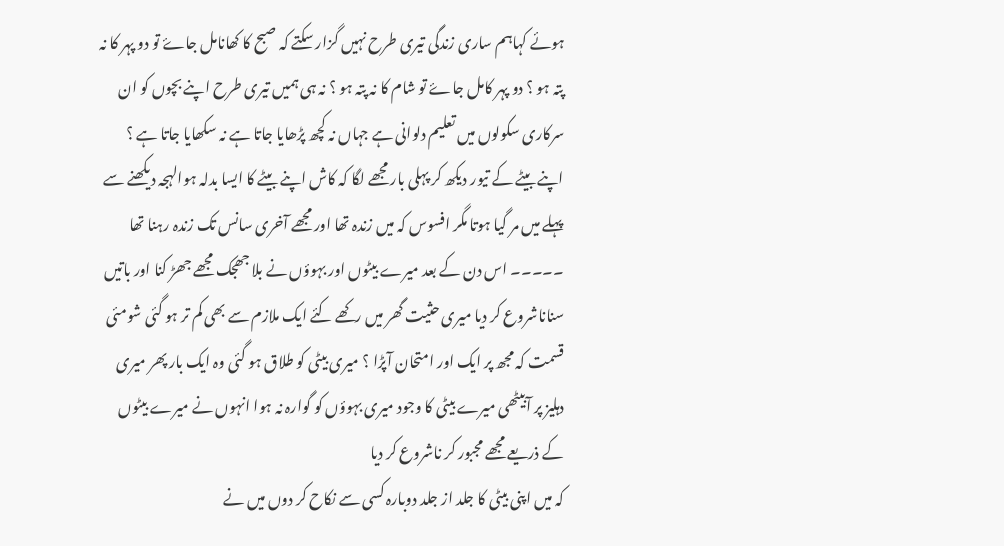ہوئے کہاہم ساری زندگی تیری طرح نہیں گزار سکتے کہ صبح کا کھانامل جاۓ تو دو پہر کا نہ پتہ ہو ؟ دو پہر کامل جاۓ تو شام کا نہ پتہ ہو ؟ نہ ہی ہمیں تیری طرح اپنے بچوں کو ان سرکاری سکولوں میں تعلیم دلوانی ہے جہاں نہ کچھ پڑھایا جاتا ہے نہ سکھایا جاتا ہے ؟ اپنے بیٹے کے تیور دیکھ کر پہلی بار مجھے لگا کہ کاش اپنے بیٹے کا ایسا بدلہ ہوالہجہ دیکھنے سے پہلے میں مر گیا ہوتا مگر افسوس کہ میں زندہ تھا اور مجھے آخری سانس تک زندہ رہنا تھا ۔۔۔۔۔ اس دن کے بعد میرے بیٹوں اور بہوؤں نے بلا جھجک مجھے جھڑ کنا اور باتیں سناناشروع کر دیا میری حثیت گھر میں رکھے کئے ایک ملازم سے بھی کم تر ہو گئی شومئی قسمت کہ مجھ پر ایک اور امتحان آپڑا ؟ میری بیٹی کو طلاق ہو گئی وہ ایک بار پھر میری دہلیز پر آبیٹھی میرے بیٹی کا وجود میری بہوؤں کو گوارہ نہ ہوا انہوں نے میرے بیٹوں کے ذریعے مجھے مجبور کر ناشروع کر دیا
کہ میں اپنی بیٹی کا جلد از جلد دوبارہ کسی سے نکاح کر دوں میں نے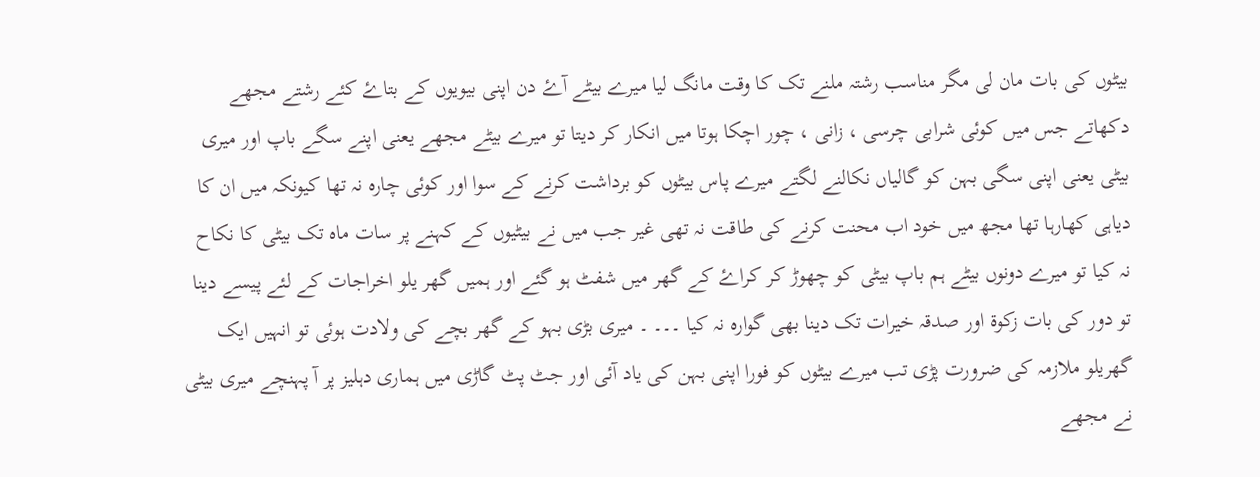بیٹوں کی بات مان لی مگر مناسب رشتہ ملنے تک کا وقت مانگ لیا میرے بیٹے آۓ دن اپنی بیویوں کے بتاۓ کئے رشتے مجھے دکھاتے جس میں کوئی شرابی چرسی ، زانی ، چور اچکا ہوتا میں انکار کر دیتا تو میرے بیٹے مجھے یعنی اپنے سگے باپ اور میری بیٹی یعنی اپنی سگی بہن کو گالیاں نکالنے لگتے میرے پاس بیٹوں کو برداشت کرنے کے سوا اور کوئی چارہ نہ تھا کیونکہ میں ان کا دیاہی کھارہا تھا مجھ میں خود اب محنت کرنے کی طاقت نہ تھی غیر جب میں نے بیٹیوں کے کہنے پر سات ماہ تک بیٹی کا نکاح نہ کیا تو میرے دونوں بیٹے ہم باپ بیٹی کو چھوڑ کر کراۓ کے گھر میں شفٹ ہو گئے اور ہمیں گھر یلو اخراجات کے لئے پیسے دینا تو دور کی بات زکوۃ اور صدقہ خیرات تک دینا بھی گوارہ نہ کیا ۔۔۔ ۔ میری بڑی بہو کے گھر بچے کی ولادت ہوئی تو انہیں ایک گھریلو ملازمہ کی ضرورت پڑی تب میرے بیٹوں کو فورا اپنی بہن کی یاد آئی اور جٹ پٹ گاڑی میں ہماری دہلیز پر آ پہنچے میری بیٹی نے مجھے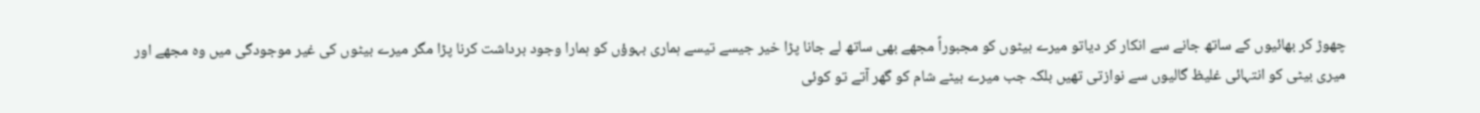چھوڑ کر بھائیوں کے ساتھ جانے سے انکار کر دیاتو میرے بیٹوں کو مجبوراً مجھے بھی ساتھ لے جانا پڑا خیر جیسے تیسے ہماری بہوؤں کو ہمارا وجود برداشت کرنا پڑا مگر میرے بیٹوں کی غیر موجودگی میں وہ مجھے اور میری بیٹی کو انتہائی غلیظ گالیوں سے نوازتی تھیں بلکہ جب میرے بیٹے شام کو گھر آتے تو کوئی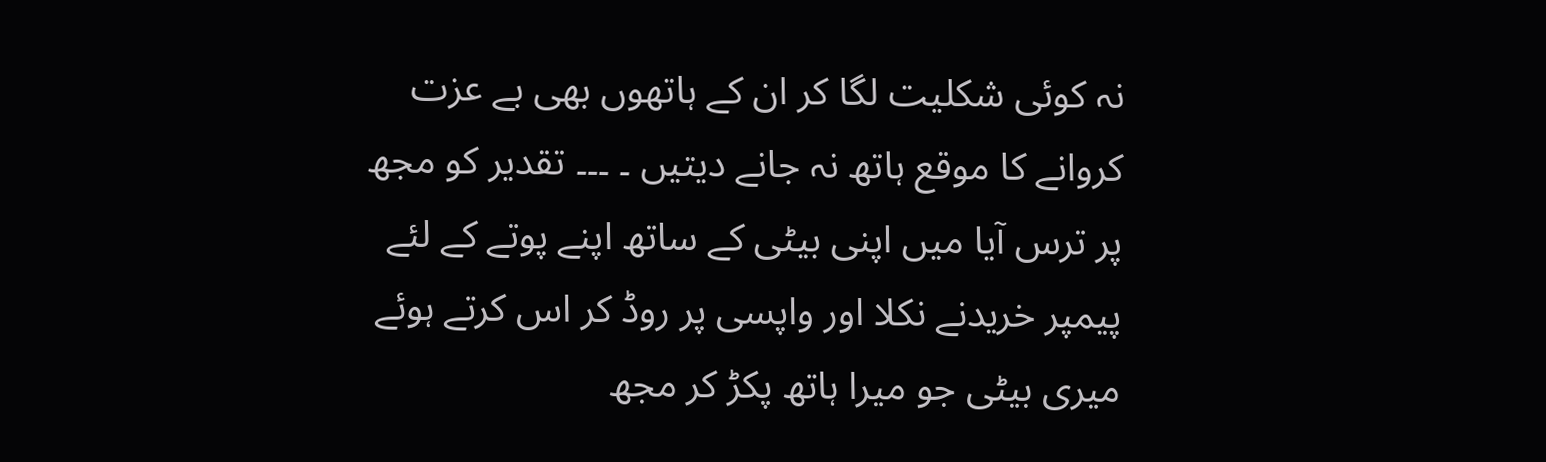نہ کوئی شکلیت لگا کر ان کے ہاتھوں بھی بے عزت کروانے کا موقع ہاتھ نہ جانے دیتیں ۔ ۔۔۔ تقدیر کو مجھ پر ترس آیا میں اپنی بیٹی کے ساتھ اپنے پوتے کے لئے پیمپر خریدنے نکلا اور واپسی پر روڈ کر اس کرتے ہوئے میری بیٹی جو میرا ہاتھ پکڑ کر مجھ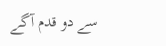سے دو قدم آگے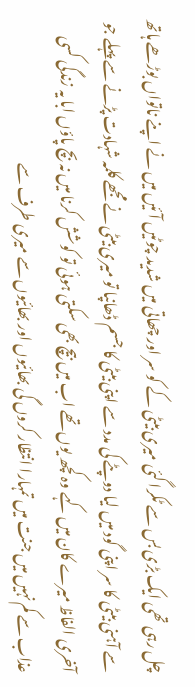چل رہی تھی ایک بڑی بس سے ٹکرا گئی میری بیٹی کے کو سر اور چھاتی میں شدید چوٹیں آئیں میں نے اپنے ناتواں بوڑھے ہاتھ سے آہنی بیٹی کا سر اپنی گود میں لیا دوپٹے کی مدد سے اپنی بیٹی کا جسم ڈھانپا تو میری بیٹی نے مجھے کلمہ شہادت پڑنے سے پہلے جو آخری الفاظ میرے کان میں کہے وہ کچھ یوں تھے اب میں بیچ بھی سکتی ہوئی تو کوشش کرنا میں نہ بچ پاؤں ابا یہ زندگی کسی عذاب سے کم نہیں میں جنت میں تمہارا انتظار کروں گی بھائیوں اور بھائیوں سے میری طرف سے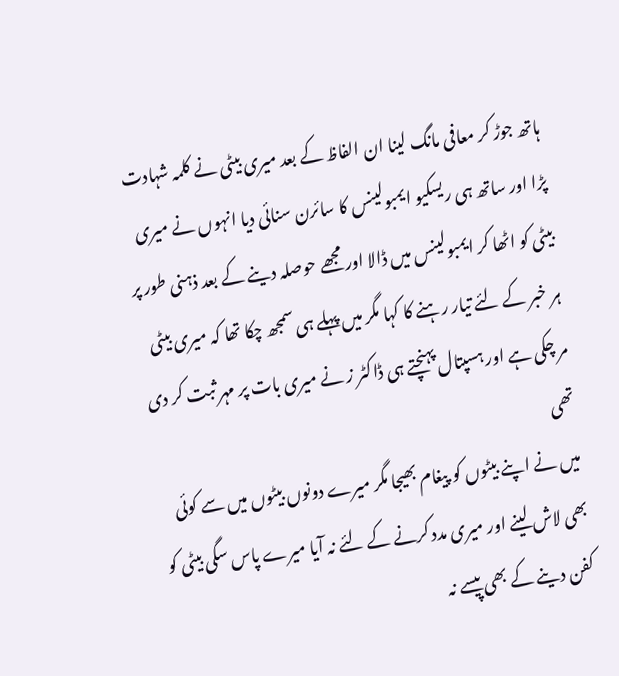ہاتھ جوڑ کر معافی مانگ لینا ان الفاظ کے بعد میری بیٹی نے کلمہ شہادت پڑا اور ساتھ ہی ریسکیو ایمبولینس کا سائرن سنائی دیا انہوں نے میری بیٹی کو اٹھا کر ایمبولینس میں ڈالا اور مجھے حوصلہ دینے کے بعد ذہنی طور پر ہر خبر کے لئے تیار رہنے کا کہا مگر میں پہلے ہی سمجھ چکا تھا کہ میری بیٹی مر چکی ہے اور ہسپتال پہنچتے ہی ڈاکٹر ز نے میری بات پر مہر ثبت کر دی تھی
میں نے اپنے بیٹوں کو پیغام بھیجا مگر میرے دونوں بیٹوں میں سے کوئی بھی لاش لینے اور میری مدد کرنے کے لئے نہ آیا میرے پاس سگی بیٹی کو کفن دینے کے بھی پیسے نہ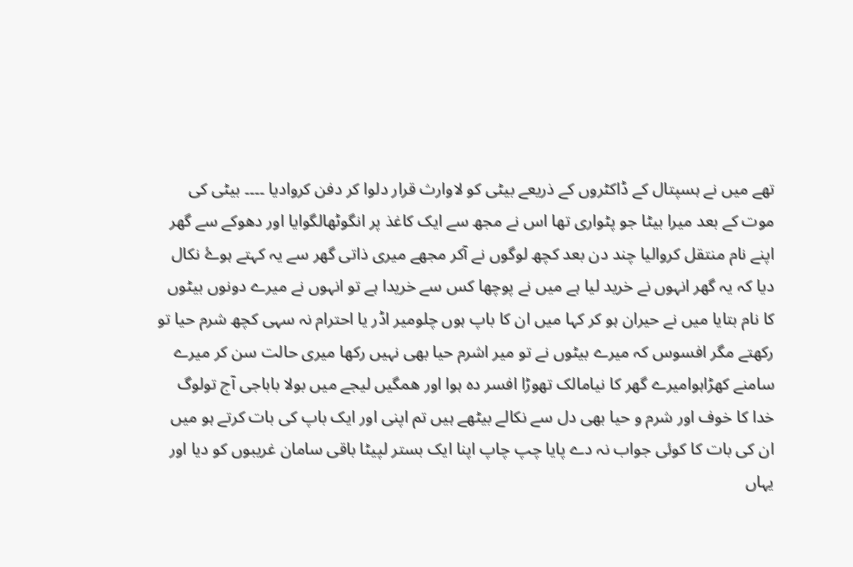تھے میں نے ہسپتال کے ڈاکٹروں کے ذریعے بیٹی کو لاوارث قرار دلوا کر دفن کروادیا ۔۔۔۔ بیٹی کی موت کے بعد میرا بیٹا جو پٹواری تھا اس نے مجھ سے ایک کاغذ پر انگوٹھالگوایا اور دھوکے سے گھر اپنے نام منتقل کروالیا چند دن بعد کچھ لوگوں نے آکر مجھے میری ذاتی گھر سے یہ کہتے ہوۓ نکال دیا کہ یہ گھر انہوں نے خرید لیا ہے میں نے پوچھا کس سے خریدا ہے تو انہوں نے میرے دونوں بیٹوں کا نام بتایا میں نے حیران ہو کر کہا میں ان کا باپ ہوں چلومیر اڈر یا احترام نہ سہی کچھ شرم حیا تو رکھتے مگر افسوس کہ میرے بیٹوں نے تو میر اشرم حیا بھی نہیں رکھا میری حالت سن کر میرے سامنے کھڑاہوامیرے گھر کا نیامالک تھوڑا افسر دہ ہوا اور ھمگیں لیجے میں بولا باباجی آج تولوگ خدا کا خوف اور شرم و حیا بھی دل سے نکالے بیٹھے ہیں تم اپنی اور ایک باپ کی بات کرتے ہو میں ان کی بات کا کوئی جواب نہ دے پایا چپ چاپ اپنا ایک بستر لپیٹا باقی سامان غریبوں کو دیا اور یہاں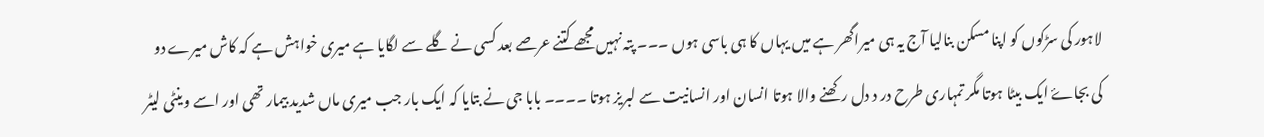لاہور کی سڑکوں کو اپنا مسکن بنالیا آج یہ ہی میراگھر ہے میں یہاں کا ہی باسی ہوں ۔۔۔ پتہ نہیں مجھے کتنے عرصے بعد کسی نے گلے سے لگایا ہے میری خواہش ہے کہ کاش میرے دو کی بجاۓ ایک بیٹا ہوتا مگر تمہاری طرح در د دل رکھنے والا ہوتا انسان اور انسانیت سے لبریز ہوتا ۔۔۔۔ بابا جی نے بتایا کہ ایک بار جب میری ماں شدید بیمار تھی اور اسے وینٹی لیٹر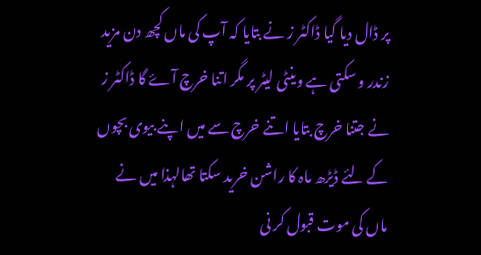پر ڈال دیا گیا ڈاکٹر ز نے بتایا کہ آپ کی ماں کچھ دن مزید زندر و سکتی ہے وینٹی لیٹر پر مگر اتنا خرچ آۓ گا ڈاکٹر ز نے جتنا خرچ بتایا اتنے خرچ سے میں اپنے بیوی بچوں کے لئے ڈیڑھ ماہ کا راشن خرید سکتا تھالہذا میں نے ماں کی موت قبول کر نی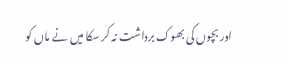اور بچوں کی بھوک برداشت نہ کر سکا میں نے ماں کو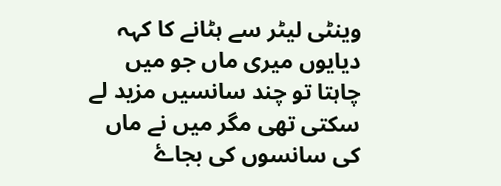وینٹی لیٹر سے ہٹانے کا کہہ دیایوں میری ماں جو میں چاہتا تو چند سانسیں مزید لے سکتی تھی مگر میں نے ماں کی سانسوں کی بجاۓ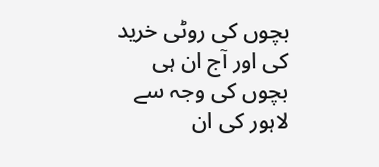بچوں کی روٹی خرید کی اور آج ان ہی بچوں کی وجہ سے لاہور کی ان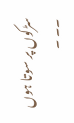سڑکوں پر سوتا ہوں ۔۔ ۔